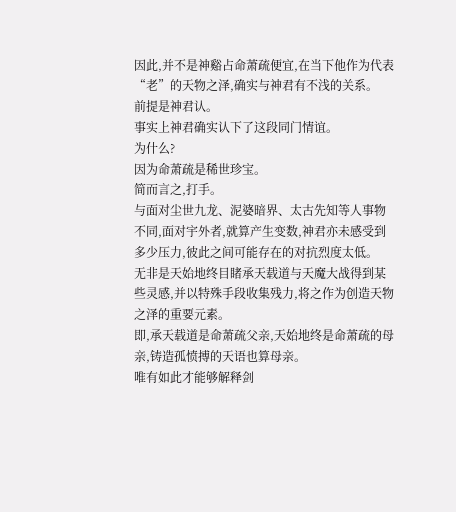因此,并不是神谿占命萧疏便宜,在当下他作为代表“老”的天物之泽,确实与神君有不浅的关系。
前提是神君认。
事实上神君确实认下了这段同门情谊。
为什么?
因为命萧疏是稀世珍宝。
简而言之,打手。
与面对尘世九龙、泥婆暗界、太古先知等人事物不同,面对宇外者,就算产生变数,神君亦未感受到多少压力,彼此之间可能存在的对抗烈度太低。
无非是天始地终目睹承天载道与天魔大战得到某些灵感,并以特殊手段收集残力,将之作为创造天物之泽的重要元素。
即,承天载道是命萧疏父亲,天始地终是命萧疏的母亲,铸造孤愤搏的天语也算母亲。
唯有如此才能够解释剑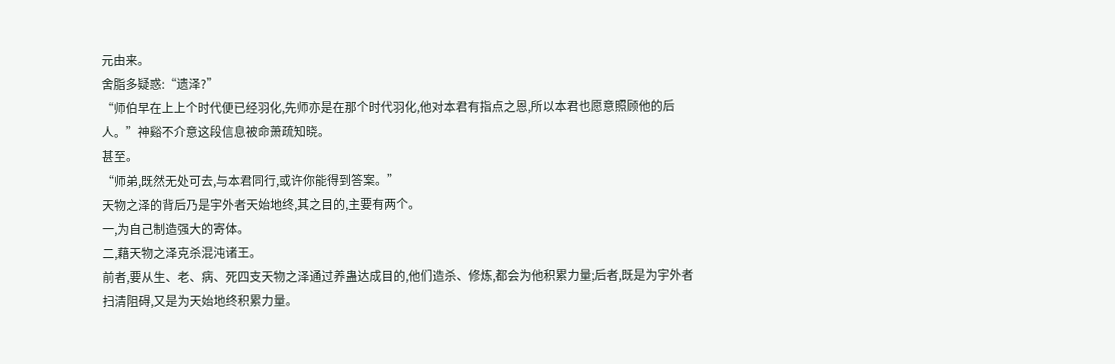元由来。
舍脂多疑惑:“遗泽?”
“师伯早在上上个时代便已经羽化,先师亦是在那个时代羽化,他对本君有指点之恩,所以本君也愿意照顾他的后人。”神谿不介意这段信息被命萧疏知晓。
甚至。
“师弟,既然无处可去,与本君同行,或许你能得到答案。”
天物之泽的背后乃是宇外者天始地终,其之目的,主要有两个。
一,为自己制造强大的寄体。
二,藉天物之泽克杀混沌诸王。
前者,要从生、老、病、死四支天物之泽通过养蛊达成目的,他们造杀、修炼,都会为他积累力量;后者,既是为宇外者扫清阻碍,又是为天始地终积累力量。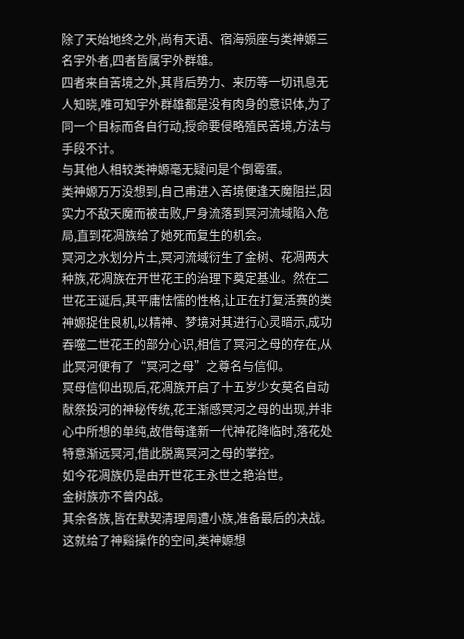除了天始地终之外,尚有天语、宿海殒座与类神嫄三名宇外者,四者皆属宇外群雄。
四者来自苦境之外,其背后势力、来历等一切讯息无人知晓,唯可知宇外群雄都是没有肉身的意识体,为了同一个目标而各自行动,授命要侵略殖民苦境,方法与手段不计。
与其他人相较类神嫄毫无疑问是个倒霉蛋。
类神嫄万万没想到,自己甫进入苦境便逢天魔阻拦,因实力不敌天魔而被击败,尸身流落到冥河流域陷入危局,直到花凋族给了她死而复生的机会。
冥河之水划分片土,冥河流域衍生了金树、花凋两大种族,花凋族在开世花王的治理下奠定基业。然在二世花王诞后,其平庸怯懦的性格,让正在打复活赛的类神嫄捉住良机,以精神、梦境对其进行心灵暗示,成功吞噬二世花王的部分心识,相信了冥河之母的存在,从此冥河便有了“冥河之母”之尊名与信仰。
冥母信仰出现后,花凋族开启了十五岁少女莫名自动献祭投河的神秘传统,花王渐感冥河之母的出现,并非心中所想的单纯,故借每逢新一代神花降临时,落花处特意渐远冥河,借此脱离冥河之母的掌控。
如今花凋族仍是由开世花王永世之艳治世。
金树族亦不曾内战。
其余各族,皆在默契清理周遭小族,准备最后的决战。
这就给了神谿操作的空间,类神嫄想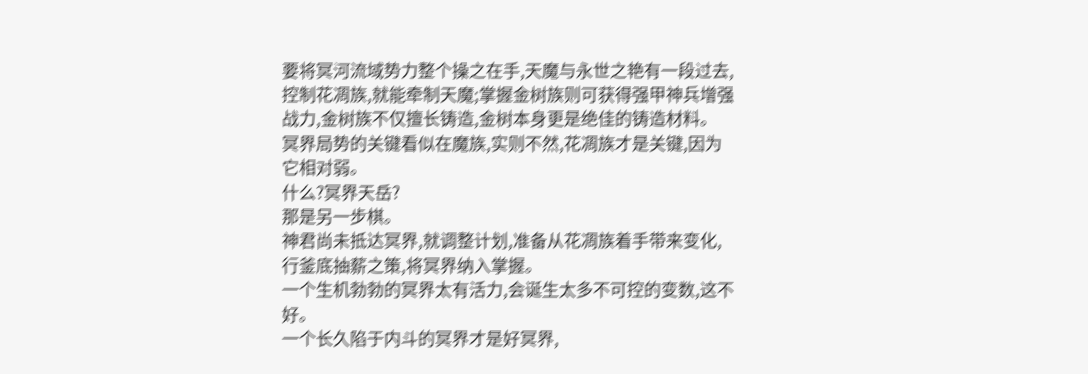要将冥河流域势力整个操之在手,天魔与永世之艳有一段过去,控制花凋族,就能牵制天魔;掌握金树族则可获得强甲神兵增强战力,金树族不仅擅长铸造,金树本身更是绝佳的铸造材料。
冥界局势的关键看似在魔族,实则不然,花凋族才是关键,因为它相对弱。
什么?冥界天岳?
那是另一步棋。
神君尚未抵达冥界,就调整计划,准备从花凋族着手带来变化,行釜底抽薪之策,将冥界纳入掌握。
一个生机勃勃的冥界太有活力,会诞生太多不可控的变数,这不好。
一个长久陷于内斗的冥界才是好冥界,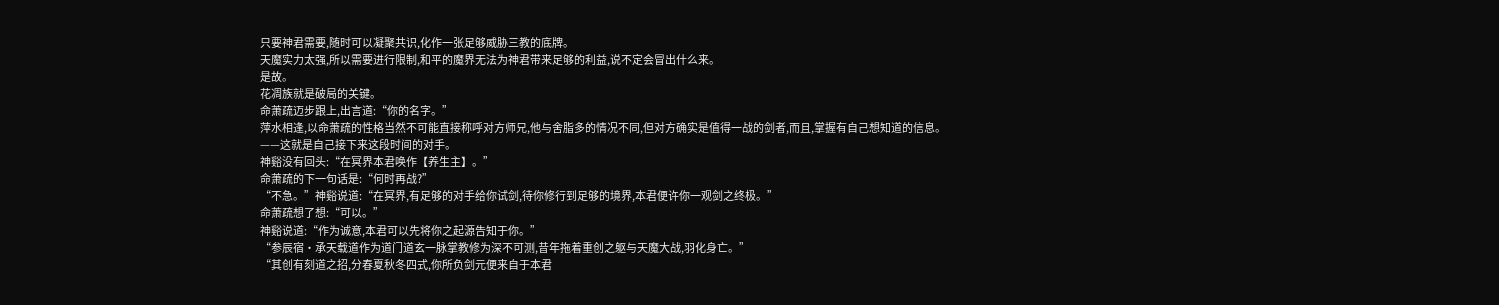只要神君需要,随时可以凝聚共识,化作一张足够威胁三教的底牌。
天魔实力太强,所以需要进行限制,和平的魔界无法为神君带来足够的利益,说不定会冒出什么来。
是故。
花凋族就是破局的关键。
命萧疏迈步跟上,出言道:“你的名字。”
萍水相逢,以命萧疏的性格当然不可能直接称呼对方师兄,他与舍脂多的情况不同,但对方确实是值得一战的剑者,而且,掌握有自己想知道的信息。
——这就是自己接下来这段时间的对手。
神谿没有回头:“在冥界本君唤作【养生主】。”
命萧疏的下一句话是:“何时再战?”
“不急。”神谿说道:“在冥界,有足够的对手给你试剑,待你修行到足够的境界,本君便许你一观剑之终极。”
命萧疏想了想:“可以。”
神谿说道:“作为诚意,本君可以先将你之起源告知于你。”
“参辰宿·承天载道作为道门道玄一脉掌教修为深不可测,昔年拖着重创之躯与天魔大战,羽化身亡。”
“其创有刻道之招,分春夏秋冬四式,你所负剑元便来自于本君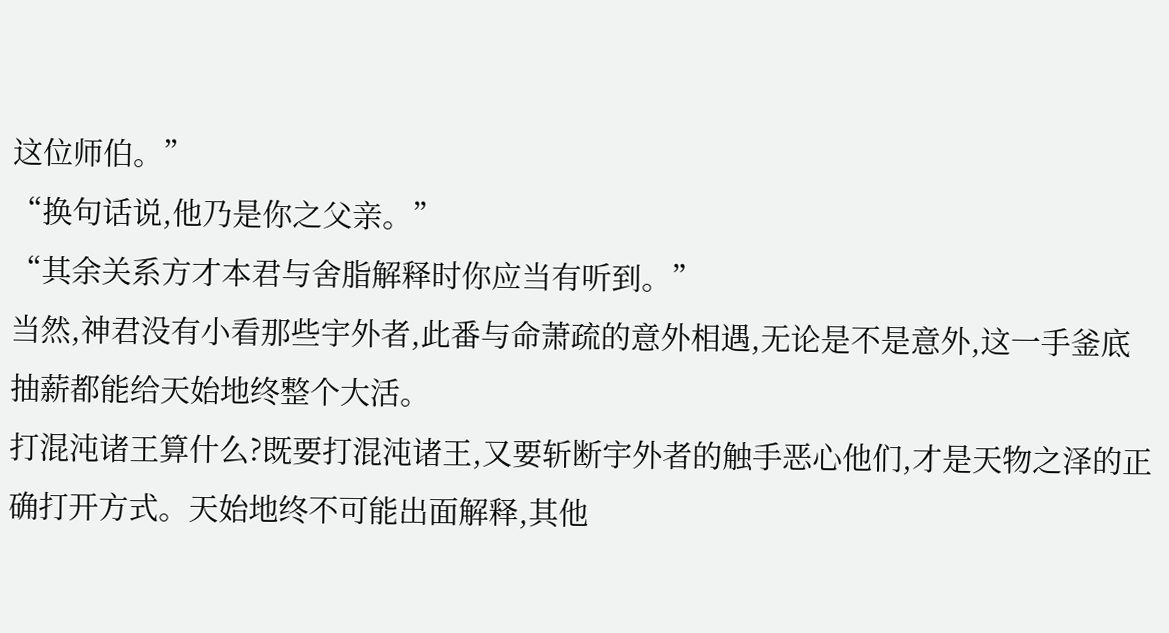这位师伯。”
“换句话说,他乃是你之父亲。”
“其余关系方才本君与舍脂解释时你应当有听到。”
当然,神君没有小看那些宇外者,此番与命萧疏的意外相遇,无论是不是意外,这一手釜底抽薪都能给天始地终整个大活。
打混沌诸王算什么?既要打混沌诸王,又要斩断宇外者的触手恶心他们,才是天物之泽的正确打开方式。天始地终不可能出面解释,其他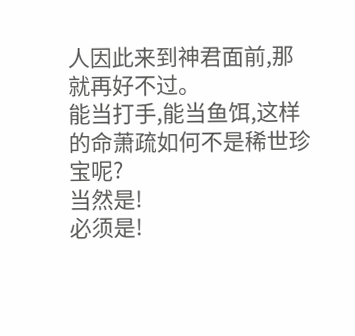人因此来到神君面前,那就再好不过。
能当打手,能当鱼饵,这样的命萧疏如何不是稀世珍宝呢?
当然是!
必须是!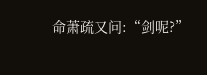命萧疏又问:“剑呢?”